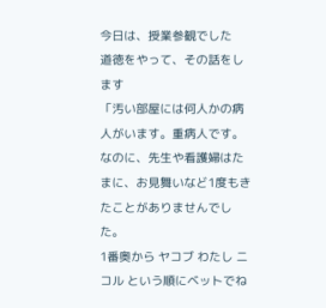今日は、授業参観でした
道徳をやって、その話をします
「汚い部屋には何人かの病人がいます。重病人です。
なのに、先生や看護婦はたまに、お見舞いなど1度もきたことがありませんでした。
1番奥から ヤコブ わたし ニコル という順にベットでね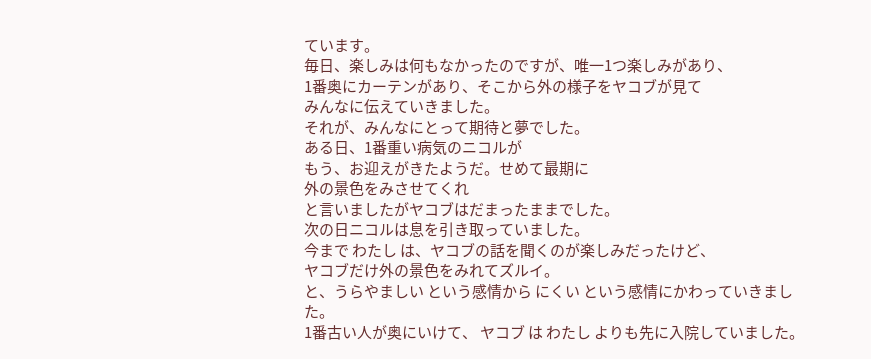ています。
毎日、楽しみは何もなかったのですが、唯一1つ楽しみがあり、
1番奥にカーテンがあり、そこから外の様子をヤコブが見て
みんなに伝えていきました。
それが、みんなにとって期待と夢でした。
ある日、1番重い病気のニコルが
もう、お迎えがきたようだ。せめて最期に
外の景色をみさせてくれ
と言いましたがヤコブはだまったままでした。
次の日ニコルは息を引き取っていました。
今まで わたし は、ヤコブの話を聞くのが楽しみだったけど、
ヤコブだけ外の景色をみれてズルイ。
と、うらやましい という感情から にくい という感情にかわっていきました。
1番古い人が奥にいけて、 ヤコブ は わたし よりも先に入院していました。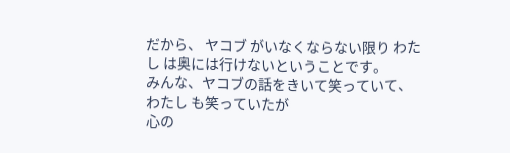だから、 ヤコブ がいなくならない限り わたし は奥には行けないということです。
みんな、ヤコブの話をきいて笑っていて、 わたし も笑っていたが
心の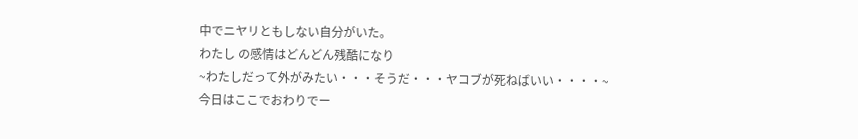中でニヤリともしない自分がいた。
わたし の感情はどんどん残酷になり
~わたしだって外がみたい・・・そうだ・・・ヤコブが死ねばいい・・・・~
今日はここでおわりでー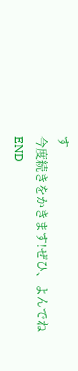す
今度続きをかきます!ぜひ、よんでね
END